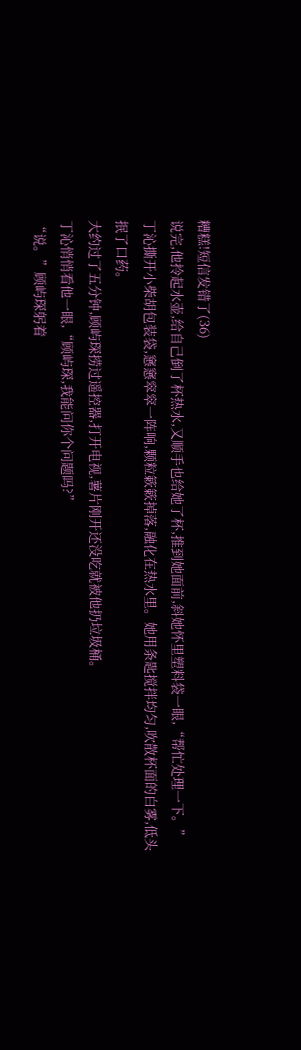糟糕!短信发错了(36)
说完,他拎起水壶,给自己倒了杯热水,又顺手也给她了杯,推到她面前,斜她怀里塑料袋一眼,“帮忙处理一下。”
丁沁撕开小柴胡包装袋,窸窸窣窣一阵响,颗粒簌簌掉落,融化在热水里。她用条匙搅拌均匀,吹散杯面的白雾,低头抿了口药。
大约过了五分钟,顾屿琛捞过遥控器,打开电视,薯片刚开还没吃就被他扔垃圾桶。
丁沁悄悄看他一眼,“顾屿琛,我能问你个问题吗?”
“说。”顾屿琛躬着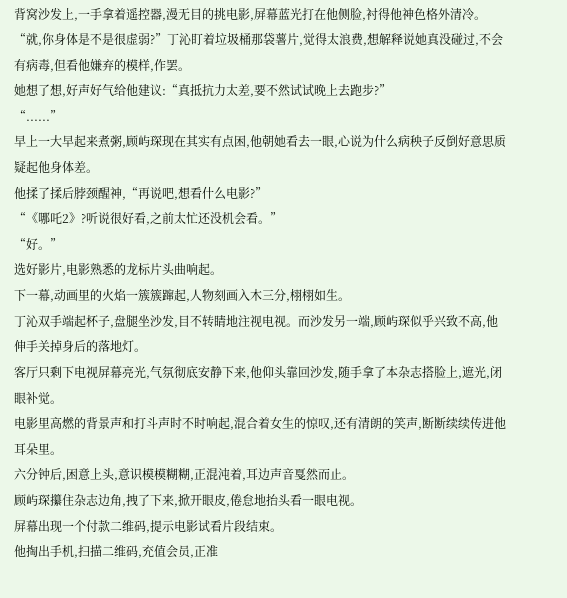背窝沙发上,一手拿着遥控器,漫无目的挑电影,屏幕蓝光打在他侧脸,衬得他神色格外清冷。
“就,你身体是不是很虚弱?”丁沁盯着垃圾桶那袋薯片,觉得太浪费,想解释说她真没碰过,不会有病毒,但看他嫌弃的模样,作罢。
她想了想,好声好气给他建议:“真抵抗力太差,要不然试试晚上去跑步?”
“......”
早上一大早起来煮粥,顾屿琛现在其实有点困,他朝她看去一眼,心说为什么病秧子反倒好意思质疑起他身体差。
他揉了揉后脖颈醒神,“再说吧,想看什么电影?”
“《哪吒2》?听说很好看,之前太忙还没机会看。”
“好。”
选好影片,电影熟悉的龙标片头曲响起。
下一幕,动画里的火焰一簇簇蹿起,人物刻画入木三分,栩栩如生。
丁沁双手端起杯子,盘腿坐沙发,目不转睛地注视电视。而沙发另一端,顾屿琛似乎兴致不高,他伸手关掉身后的落地灯。
客厅只剩下电视屏幕亮光,气氛彻底安静下来,他仰头靠回沙发,随手拿了本杂志搭脸上,遮光,闭眼补觉。
电影里高燃的背景声和打斗声时不时响起,混合着女生的惊叹,还有清朗的笑声,断断续续传进他耳朵里。
六分钟后,困意上头,意识模模糊糊,正混沌着,耳边声音戛然而止。
顾屿琛攥住杂志边角,拽了下来,掀开眼皮,倦怠地抬头看一眼电视。
屏幕出现一个付款二维码,提示电影试看片段结束。
他掏出手机,扫描二维码,充值会员,正准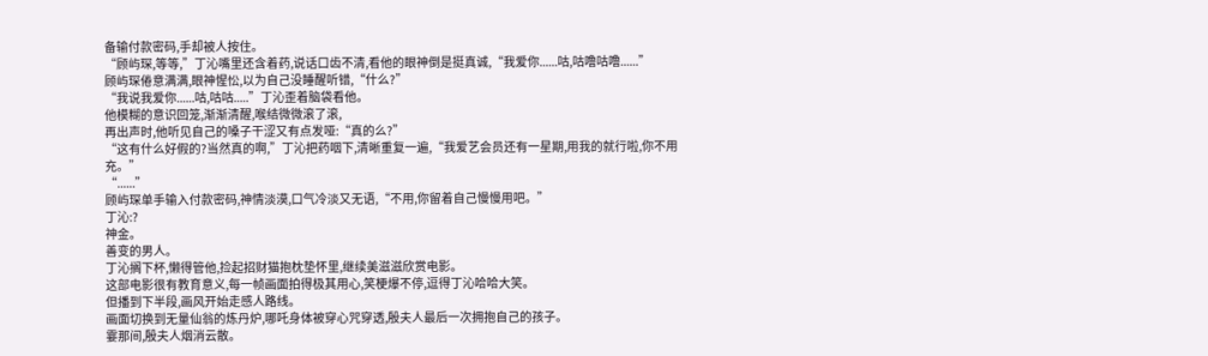备输付款密码,手却被人按住。
“顾屿琛,等等,”丁沁嘴里还含着药,说话口齿不清,看他的眼神倒是挺真诚,“我爱你......咕,咕噜咕噜......”
顾屿琛倦意满满,眼神惺忪,以为自己没睡醒听错,“什么?”
“我说我爱你......咕,咕咕.....”丁沁歪着脑袋看他。
他模糊的意识回笼,渐渐清醒,喉结微微滚了滚,
再出声时,他听见自己的嗓子干涩又有点发哑:“真的么?”
“这有什么好假的?当然真的啊,”丁沁把药咽下,清晰重复一遍,“我爱艺会员还有一星期,用我的就行啦,你不用充。”
“......”
顾屿琛单手输入付款密码,神情淡漠,口气冷淡又无语,“不用,你留着自己慢慢用吧。”
丁沁:?
神金。
善变的男人。
丁沁搁下杯,懒得管他,捡起招财猫抱枕垫怀里,继续美滋滋欣赏电影。
这部电影很有教育意义,每一帧画面拍得极其用心,笑梗爆不停,逗得丁沁哈哈大笑。
但播到下半段,画风开始走感人路线。
画面切换到无量仙翁的炼丹炉,哪吒身体被穿心咒穿透,殷夫人最后一次拥抱自己的孩子。
霎那间,殷夫人烟消云散。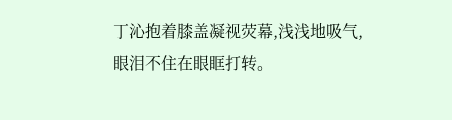丁沁抱着膝盖凝视荧幕,浅浅地吸气,眼泪不住在眼眶打转。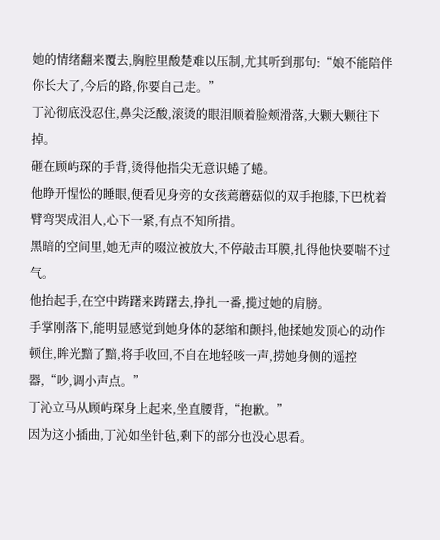她的情绪翻来覆去,胸腔里酸楚难以压制,尤其听到那句:“娘不能陪伴你长大了,今后的路,你要自己走。”
丁沁彻底没忍住,鼻尖泛酸,滚烫的眼泪顺着脸颊滑落,大颗大颗往下掉。
砸在顾屿琛的手背,烫得他指尖无意识蜷了蜷。
他睁开惺忪的睡眼,便看见身旁的女孩蔫蘑菇似的双手抱膝,下巴枕着臂弯哭成泪人,心下一紧,有点不知所措。
黑暗的空间里,她无声的啜泣被放大,不停敲击耳膜,扎得他快要喘不过气。
他抬起手,在空中踌躇来踌躇去,挣扎一番,揽过她的肩膀。
手掌刚落下,能明显感觉到她身体的瑟缩和颤抖,他揉她发顶心的动作顿住,眸光黯了黯,将手收回,不自在地轻咳一声,捞她身侧的遥控器,“吵,调小声点。”
丁沁立马从顾屿琛身上起来,坐直腰背,“抱歉。”
因为这小插曲,丁沁如坐针毡,剩下的部分也没心思看。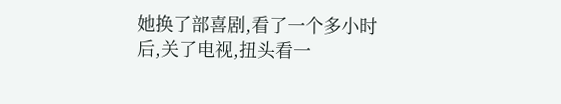她换了部喜剧,看了一个多小时后,关了电视,扭头看一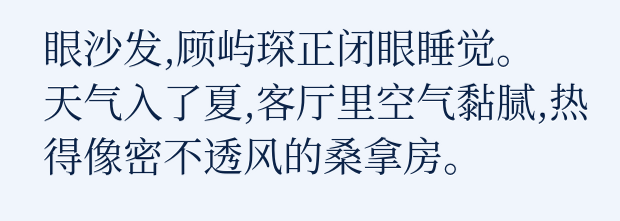眼沙发,顾屿琛正闭眼睡觉。
天气入了夏,客厅里空气黏腻,热得像密不透风的桑拿房。